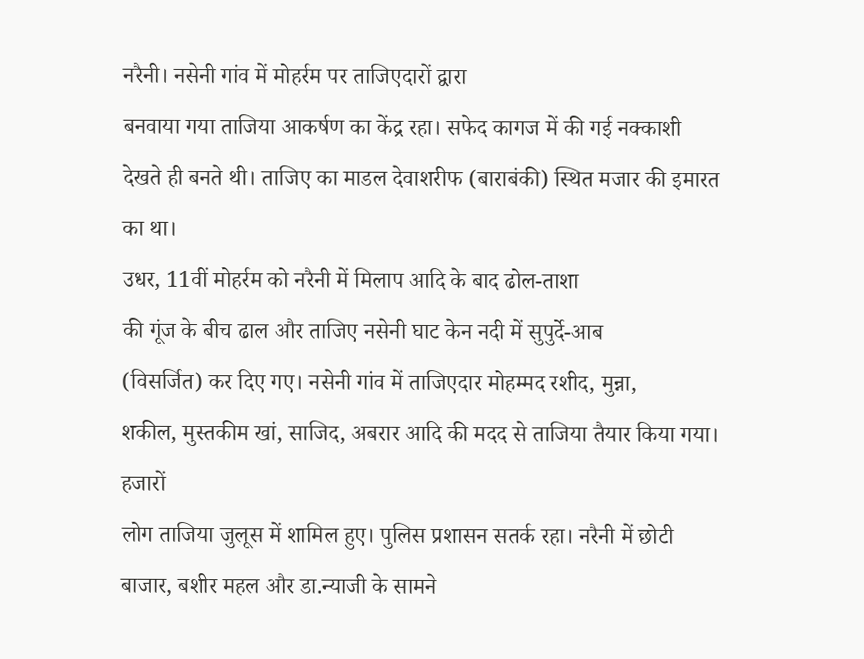नरैनी। नसेनी गांव में मोहर्रम पर ताजिएदारों द्वारा
बनवाया गया ताजिया आकर्षण का केंद्र रहा। सफेद कागज में की गई नक्काशी
देखते ही बनते थी। ताजिए का माडल देवाशरीफ (बाराबंकी) स्थित मजार की इमारत
का था।
उधर, 11वीं मोहर्रम को नरैनी में मिलाप आदि के बाद ढोल-ताशा
की गूंज के बीच ढाल और ताजिए नसेनी घाट केन नदी में सुपुर्दे-आब
(विसर्जित) कर दिए गए। नसेनी गांव में ताजिएदार मोहम्मद रशीद, मुन्ना,
शकील, मुस्तकीम खां, साजिद, अबरार आदि की मदद से ताजिया तैयार किया गया।
हजारों
लोग ताजिया जुलूस में शामिल हुए। पुलिस प्रशासन सतर्क रहा। नरैनी में छोटी
बाजार, बशीर महल और डा.न्याजी के सामने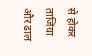से होकर ताजिया और ढाल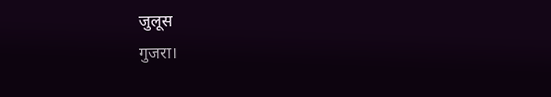जुलूस
गुजरा।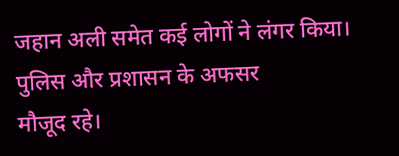जहान अली समेत कई लोगों ने लंगर किया। पुलिस और प्रशासन के अफसर
मौजूद रहे।